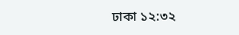ঢাকা ১২:৩২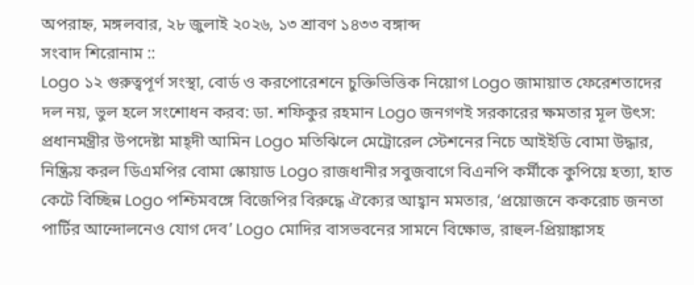অপরাহ্ন, মঙ্গলবার, ২৮ জুলাই ২০২৬, ১৩ শ্রাবণ ১৪৩৩ বঙ্গাব্দ
সংবাদ শিরোনাম ::
Logo ১২ গুরুত্বপূর্ণ সংস্থা, বোর্ড ও করপোরেশনে চুক্তিভিত্তিক নিয়োগ Logo জামায়াত ফেরেশতাদের দল নয়, ভুল হলে সংশোধন করব: ডা. শফিকুর রহমান Logo জনগণই সরকারের ক্ষমতার মূল উৎস: প্রধানমন্ত্রীর উপদেষ্টা মাহ্দী আমিন Logo মতিঝিলে মেট্রোরেল স্টেশনের নিচে আইইডি বোমা উদ্ধার, নিষ্ক্রিয় করল ডিএমপির বোমা স্কোয়াড Logo রাজধানীর সবুজবাগে বিএনপি কর্মীকে কুপিয়ে হত্যা, হাত কেটে বিচ্ছিন্ন Logo পশ্চিমবঙ্গে বিজেপির বিরুদ্ধে ঐক্যের আহ্বান মমতার, ‘প্রয়োজনে ককরোচ জনতা পার্টির আন্দোলনেও যোগ দেব’ Logo মোদির বাসভবনের সামনে বিক্ষোভ, রাহুল-প্রিয়াঙ্কাসহ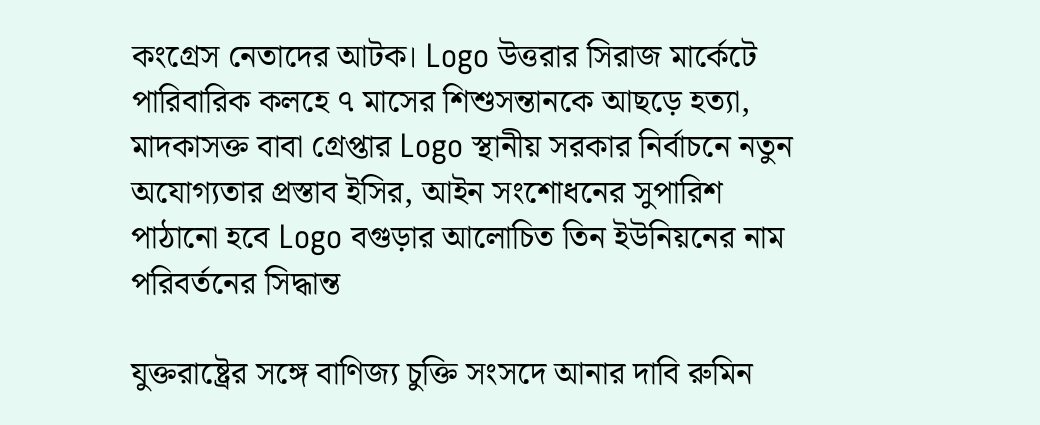কংগ্রেস নেতাদের আটক। Logo উত্তরার সিরাজ মার্কেটে পারিবারিক কলহে ৭ মাসের শিশুসন্তানকে আছড়ে হত্যা, মাদকাসক্ত বাবা গ্রেপ্তার Logo স্থানীয় সরকার নির্বাচনে নতুন অযোগ্যতার প্রস্তাব ইসির, আইন সংশোধনের সুপারিশ পাঠানো হবে Logo বগুড়ার আলোচিত তিন ইউনিয়নের নাম পরিবর্তনের সিদ্ধান্ত

যুক্তরাষ্ট্রের সঙ্গে বাণিজ্য চুক্তি সংসদে আনার দাবি রুমিন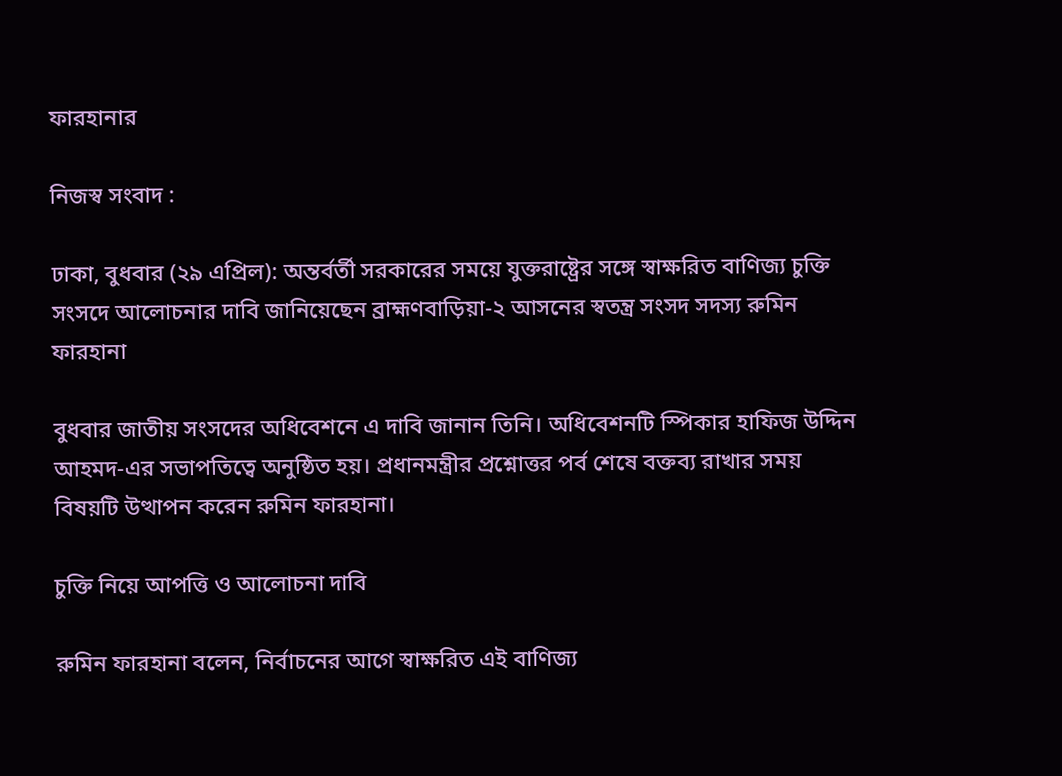ফারহানার

নিজস্ব সংবাদ :

ঢাকা, বুধবার (২৯ এপ্রিল): অন্তর্বর্তী সরকারের সময়ে যুক্তরাষ্ট্রের সঙ্গে স্বাক্ষরিত বাণিজ্য চুক্তি সংসদে আলোচনার দাবি জানিয়েছেন ব্রাহ্মণবাড়িয়া-২ আসনের স্বতন্ত্র সংসদ সদস্য রুমিন ফারহানা

বুধবার জাতীয় সংসদের অধিবেশনে এ দাবি জানান তিনি। অধিবেশনটি স্পিকার হাফিজ উদ্দিন আহমদ-এর সভাপতিত্বে অনুষ্ঠিত হয়। প্রধানমন্ত্রীর প্রশ্নোত্তর পর্ব শেষে বক্তব্য রাখার সময় বিষয়টি উত্থাপন করেন রুমিন ফারহানা।

চুক্তি নিয়ে আপত্তি ও আলোচনা দাবি

রুমিন ফারহানা বলেন, নির্বাচনের আগে স্বাক্ষরিত এই বাণিজ্য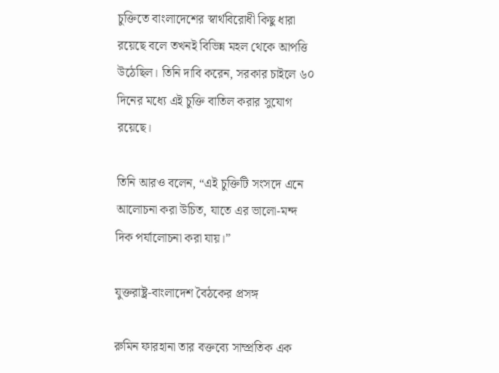চুক্তিতে বাংলাদেশের স্বার্থবিরোধী কিছু ধারা রয়েছে বলে তখনই বিভিন্ন মহল থেকে আপত্তি উঠেছিল। তিনি দাবি করেন, সরকার চাইলে ৬০ দিনের মধ্যে এই চুক্তি বাতিল করার সুযোগ রয়েছে।

তিনি আরও বলেন, “এই চুক্তিটি সংসদে এনে আলোচনা করা উচিত, যাতে এর ভালো-মন্দ দিক পর্যালোচনা করা যায়।”

যুক্তরাষ্ট্র-বাংলাদেশ বৈঠকের প্রসঙ্গ

রুমিন ফারহানা তার বক্তব্যে সাম্প্রতিক এক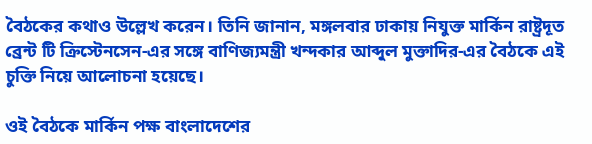বৈঠকের কথাও উল্লেখ করেন। তিনি জানান, মঙ্গলবার ঢাকায় নিযুক্ত মার্কিন রাষ্ট্রদূত ব্রেন্ট টি ক্রিস্টেনসেন-এর সঙ্গে বাণিজ্যমন্ত্রী খন্দকার আব্দুল মুক্তাদির-এর বৈঠকে এই চুক্তি নিয়ে আলোচনা হয়েছে।

ওই বৈঠকে মার্কিন পক্ষ বাংলাদেশের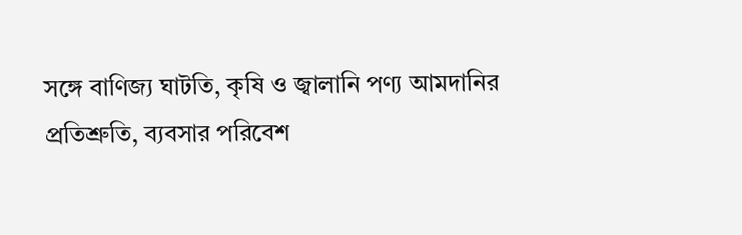সঙ্গে বাণিজ্য ঘাটতি, কৃষি ও জ্বালানি পণ্য আমদানির প্রতিশ্রুতি, ব্যবসার পরিবেশ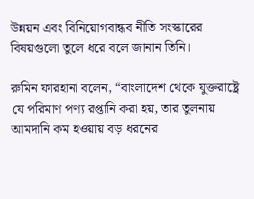উন্নয়ন এবং বিনিয়োগবান্ধব নীতি সংস্কারের বিষয়গুলো তুলে ধরে বলে জানান তিনি।

রুমিন ফারহানা বলেন, “বাংলাদেশ থেকে যুক্তরাষ্ট্রে যে পরিমাণ পণ্য রপ্তানি করা হয়, তার তুলনায় আমদানি কম হওয়ায় বড় ধরনের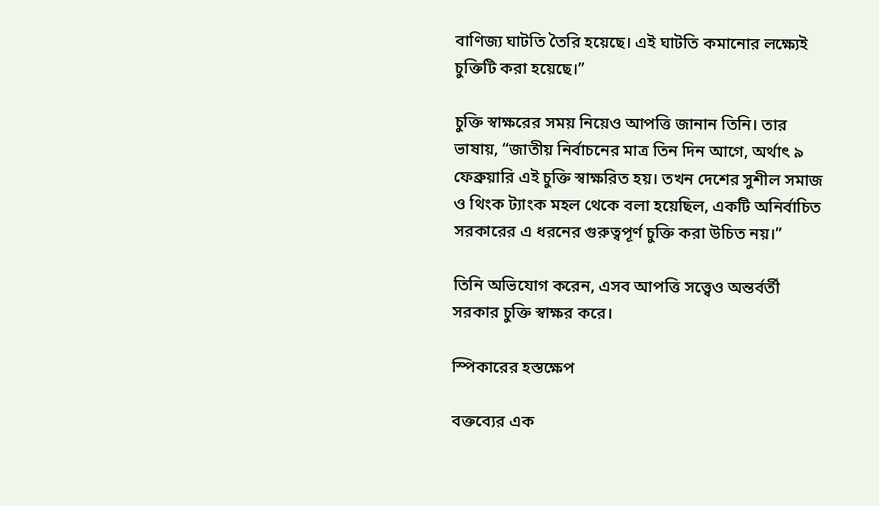বাণিজ্য ঘাটতি তৈরি হয়েছে। এই ঘাটতি কমানোর লক্ষ্যেই চুক্তিটি করা হয়েছে।”

চুক্তি স্বাক্ষরের সময় নিয়েও আপত্তি জানান তিনি। তার ভাষায়, “জাতীয় নির্বাচনের মাত্র তিন দিন আগে, অর্থাৎ ৯ ফেব্রুয়ারি এই চুক্তি স্বাক্ষরিত হয়। তখন দেশের সুশীল সমাজ ও থিংক ট্যাংক মহল থেকে বলা হয়েছিল, একটি অনির্বাচিত সরকারের এ ধরনের গুরুত্বপূর্ণ চুক্তি করা উচিত নয়।”

তিনি অভিযোগ করেন, এসব আপত্তি সত্ত্বেও অন্তর্বর্তী সরকার চুক্তি স্বাক্ষর করে।

স্পিকারের হস্তক্ষেপ

বক্তব্যের এক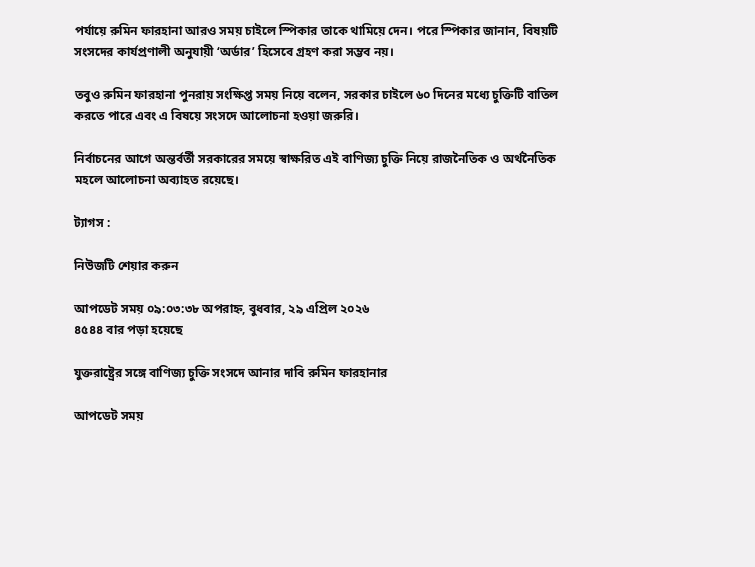পর্যায়ে রুমিন ফারহানা আরও সময় চাইলে স্পিকার তাকে থামিয়ে দেন। পরে স্পিকার জানান, বিষয়টি সংসদের কার্যপ্রণালী অনুযায়ী ‘অর্ডার’ হিসেবে গ্রহণ করা সম্ভব নয়।

তবুও রুমিন ফারহানা পুনরায় সংক্ষিপ্ত সময় নিয়ে বলেন, সরকার চাইলে ৬০ দিনের মধ্যে চুক্তিটি বাতিল করতে পারে এবং এ বিষয়ে সংসদে আলোচনা হওয়া জরুরি।

নির্বাচনের আগে অন্তর্বর্তী সরকারের সময়ে স্বাক্ষরিত এই বাণিজ্য চুক্তি নিয়ে রাজনৈতিক ও অর্থনৈতিক মহলে আলোচনা অব্যাহত রয়েছে।

ট্যাগস :

নিউজটি শেয়ার করুন

আপডেট সময় ০৯:০৩:৩৮ অপরাহ্ন, বুধবার, ২৯ এপ্রিল ২০২৬
৪৫৪৪ বার পড়া হয়েছে

যুক্তরাষ্ট্রের সঙ্গে বাণিজ্য চুক্তি সংসদে আনার দাবি রুমিন ফারহানার

আপডেট সময়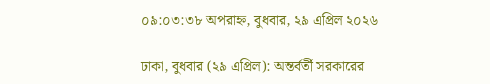০৯:০৩:৩৮ অপরাহ্ন, বুধবার, ২৯ এপ্রিল ২০২৬

ঢাকা, বুধবার (২৯ এপ্রিল): অন্তর্বর্তী সরকারের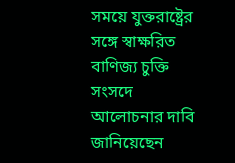সময়ে যুক্তরাষ্ট্রের সঙ্গে স্বাক্ষরিত বাণিজ্য চুক্তি সংসদে আলোচনার দাবি জানিয়েছেন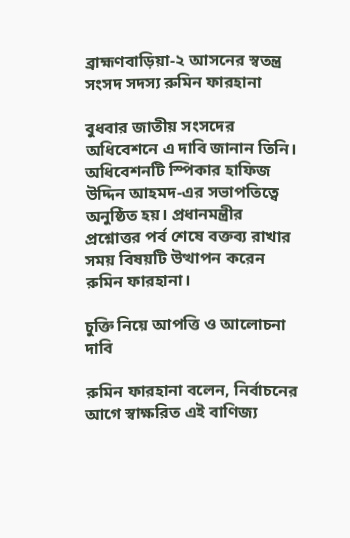ব্রাহ্মণবাড়িয়া-২ আসনের স্বতন্ত্র সংসদ সদস্য রুমিন ফারহানা

বুধবার জাতীয় সংসদের অধিবেশনে এ দাবি জানান তিনি। অধিবেশনটি স্পিকার হাফিজ উদ্দিন আহমদ-এর সভাপতিত্বে অনুষ্ঠিত হয়। প্রধানমন্ত্রীর প্রশ্নোত্তর পর্ব শেষে বক্তব্য রাখার সময় বিষয়টি উত্থাপন করেন রুমিন ফারহানা।

চুক্তি নিয়ে আপত্তি ও আলোচনা দাবি

রুমিন ফারহানা বলেন, নির্বাচনের আগে স্বাক্ষরিত এই বাণিজ্য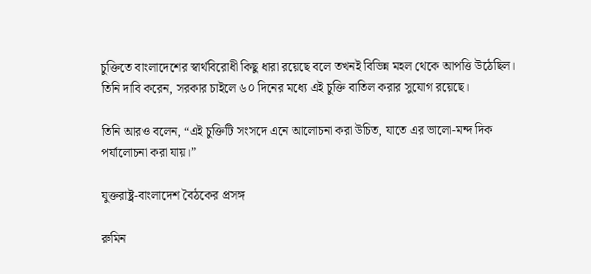চুক্তিতে বাংলাদেশের স্বার্থবিরোধী কিছু ধারা রয়েছে বলে তখনই বিভিন্ন মহল থেকে আপত্তি উঠেছিল। তিনি দাবি করেন, সরকার চাইলে ৬০ দিনের মধ্যে এই চুক্তি বাতিল করার সুযোগ রয়েছে।

তিনি আরও বলেন, “এই চুক্তিটি সংসদে এনে আলোচনা করা উচিত, যাতে এর ভালো-মন্দ দিক পর্যালোচনা করা যায়।”

যুক্তরাষ্ট্র-বাংলাদেশ বৈঠকের প্রসঙ্গ

রুমিন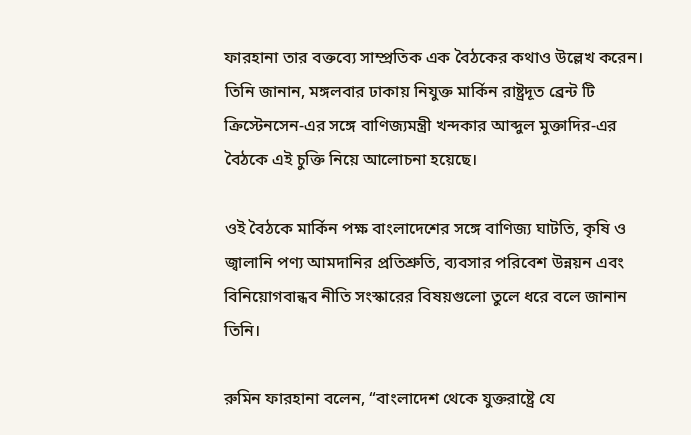ফারহানা তার বক্তব্যে সাম্প্রতিক এক বৈঠকের কথাও উল্লেখ করেন। তিনি জানান, মঙ্গলবার ঢাকায় নিযুক্ত মার্কিন রাষ্ট্রদূত ব্রেন্ট টি ক্রিস্টেনসেন-এর সঙ্গে বাণিজ্যমন্ত্রী খন্দকার আব্দুল মুক্তাদির-এর বৈঠকে এই চুক্তি নিয়ে আলোচনা হয়েছে।

ওই বৈঠকে মার্কিন পক্ষ বাংলাদেশের সঙ্গে বাণিজ্য ঘাটতি, কৃষি ও জ্বালানি পণ্য আমদানির প্রতিশ্রুতি, ব্যবসার পরিবেশ উন্নয়ন এবং বিনিয়োগবান্ধব নীতি সংস্কারের বিষয়গুলো তুলে ধরে বলে জানান তিনি।

রুমিন ফারহানা বলেন, “বাংলাদেশ থেকে যুক্তরাষ্ট্রে যে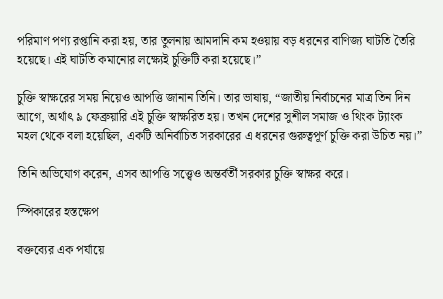পরিমাণ পণ্য রপ্তানি করা হয়, তার তুলনায় আমদানি কম হওয়ায় বড় ধরনের বাণিজ্য ঘাটতি তৈরি হয়েছে। এই ঘাটতি কমানোর লক্ষ্যেই চুক্তিটি করা হয়েছে।”

চুক্তি স্বাক্ষরের সময় নিয়েও আপত্তি জানান তিনি। তার ভাষায়, “জাতীয় নির্বাচনের মাত্র তিন দিন আগে, অর্থাৎ ৯ ফেব্রুয়ারি এই চুক্তি স্বাক্ষরিত হয়। তখন দেশের সুশীল সমাজ ও থিংক ট্যাংক মহল থেকে বলা হয়েছিল, একটি অনির্বাচিত সরকারের এ ধরনের গুরুত্বপূর্ণ চুক্তি করা উচিত নয়।”

তিনি অভিযোগ করেন, এসব আপত্তি সত্ত্বেও অন্তর্বর্তী সরকার চুক্তি স্বাক্ষর করে।

স্পিকারের হস্তক্ষেপ

বক্তব্যের এক পর্যায়ে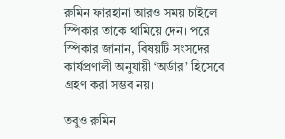রুমিন ফারহানা আরও সময় চাইলে স্পিকার তাকে থামিয়ে দেন। পরে স্পিকার জানান, বিষয়টি সংসদের কার্যপ্রণালী অনুযায়ী ‘অর্ডার’ হিসেবে গ্রহণ করা সম্ভব নয়।

তবুও রুমিন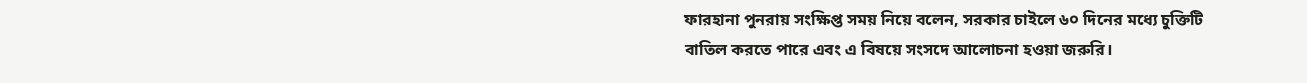ফারহানা পুনরায় সংক্ষিপ্ত সময় নিয়ে বলেন, সরকার চাইলে ৬০ দিনের মধ্যে চুক্তিটি বাতিল করতে পারে এবং এ বিষয়ে সংসদে আলোচনা হওয়া জরুরি।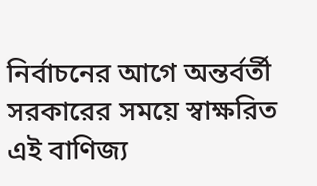নির্বাচনের আগে অন্তর্বর্তী সরকারের সময়ে স্বাক্ষরিত এই বাণিজ্য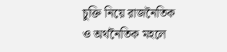চুক্তি নিয়ে রাজনৈতিক ও অর্থনৈতিক মহলে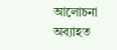আলোচনা অব্যাহত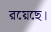রয়েছে।